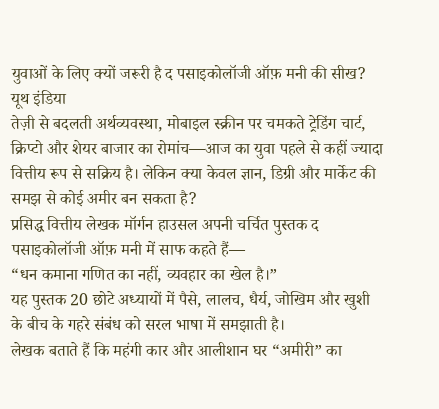युवाओं के लिए क्यों जरूरी है द पसाइकोलॉजी ऑफ़ मनी की सीख?
यूथ इंडिया
तेज़ी से बदलती अर्थव्यवस्था, मोबाइल स्क्रीन पर चमकते ट्रेडिंग चार्ट, क्रिप्टो और शेयर बाजार का रोमांच—आज का युवा पहले से कहीं ज्यादा वित्तीय रूप से सक्रिय है। लेकिन क्या केवल ज्ञान, डिग्री और मार्केट की समझ से कोई अमीर बन सकता है?
प्रसिद्ध वित्तीय लेखक मॉर्गन हाउसल अपनी चर्चित पुस्तक द पसाइकोलॉजी ऑफ़ मनी में साफ कहते हैं—
“धन कमाना गणित का नहीं, व्यवहार का खेल है।”
यह पुस्तक 20 छोटे अध्यायों में पैसे, लालच, धैर्य, जोखिम और खुशी के बीच के गहरे संबंध को सरल भाषा में समझाती है।
लेखक बताते हैं कि महंगी कार और आलीशान घर “अमीरी” का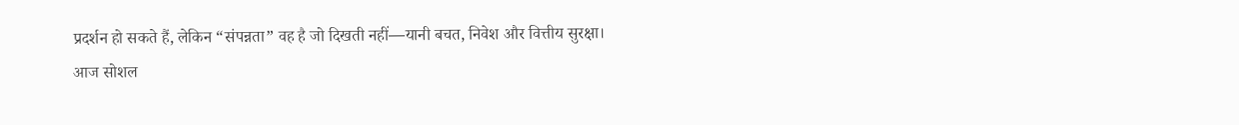प्रदर्शन हो सकते हैं, लेकिन “संपन्नता” वह है जो दिखती नहीं—यानी बचत, निवेश और वित्तीय सुरक्षा।
आज सोशल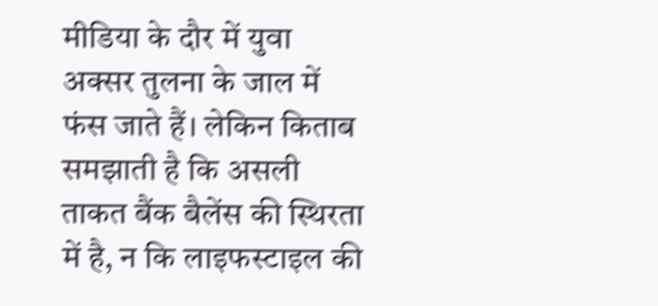मीडिया के दौर में युवा अक्सर तुलना के जाल में फंस जाते हैं। लेकिन किताब समझाती है कि असली ताकत बैंक बैलेंस की स्थिरता में है, न कि लाइफस्टाइल की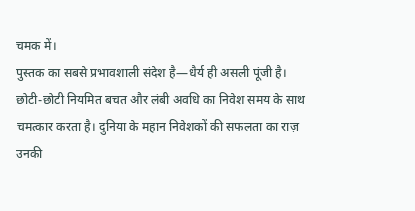चमक में।
पुस्तक का सबसे प्रभावशाली संदेश है—धैर्य ही असली पूंजी है।
छोटी-छोटी नियमित बचत और लंबी अवधि का निवेश समय के साथ चमत्कार करता है। दुनिया के महान निवेशकों की सफलता का राज़ उनकी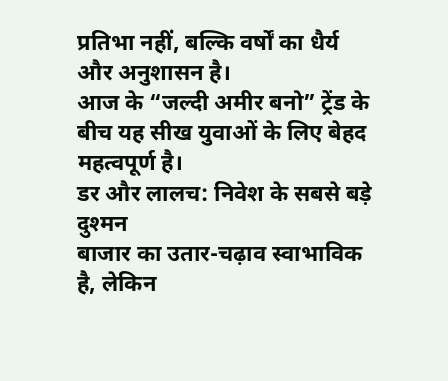प्रतिभा नहीं, बल्कि वर्षों का धैर्य और अनुशासन है।
आज के “जल्दी अमीर बनो” ट्रेंड के बीच यह सीख युवाओं के लिए बेहद महत्वपूर्ण है।
डर और लालच: निवेश के सबसे बड़े दुश्मन
बाजार का उतार-चढ़ाव स्वाभाविक है, लेकिन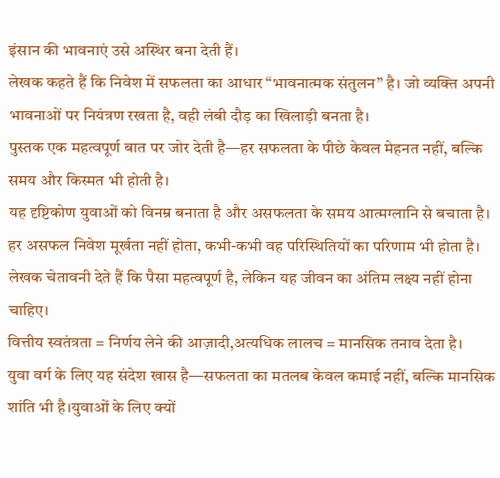इंसान की भावनाएं उसे अस्थिर बना देती हैं।
लेखक कहते हैं कि निवेश में सफलता का आधार “भावनात्मक संतुलन” है। जो व्यक्ति अपनी भावनाओं पर नियंत्रण रखता है, वही लंबी दौड़ का खिलाड़ी बनता है।
पुस्तक एक महत्वपूर्ण बात पर जोर देती है—हर सफलता के पीछे केवल मेहनत नहीं, बल्कि समय और किस्मत भी होती है।
यह दृष्टिकोण युवाओं को विनम्र बनाता है और असफलता के समय आत्मग्लानि से बचाता है। हर असफल निवेश मूर्खता नहीं होता, कभी-कभी वह परिस्थितियों का परिणाम भी होता है।
लेखक चेतावनी देते हैं कि पैसा महत्वपूर्ण है, लेकिन यह जीवन का अंतिम लक्ष्य नहीं होना चाहिए।
वित्तीय स्वतंत्रता = निर्णय लेने की आज़ादी,अत्यधिक लालच = मानसिक तनाव देता है।
युवा वर्ग के लिए यह संदेश खास है—सफलता का मतलब केवल कमाई नहीं, बल्कि मानसिक शांति भी है।युवाओं के लिए क्यों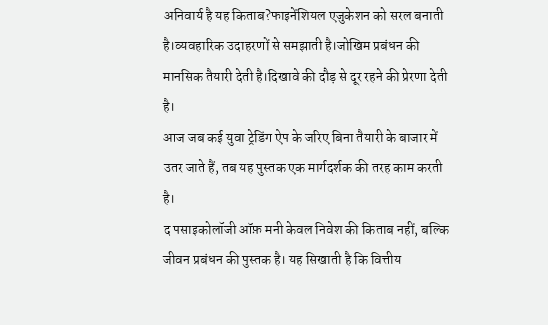अनिवार्य है यह किताब?फाइनेंशियल एजुकेशन को सरल बनाती है।व्यवहारिक उदाहरणों से समझाती है।जोखिम प्रबंधन की मानसिक तैयारी देती है।दिखावे की दौड़ से दूर रहने की प्रेरणा देती है।
आज जब कई युवा ट्रेडिंग ऐप के जरिए बिना तैयारी के बाजार में उतर जाते हैं, तब यह पुस्तक एक मार्गदर्शक की तरह काम करती है।
द पसाइकोलॉजी ऑफ़ मनी केवल निवेश की किताब नहीं, बल्कि जीवन प्रबंधन की पुस्तक है। यह सिखाती है कि वित्तीय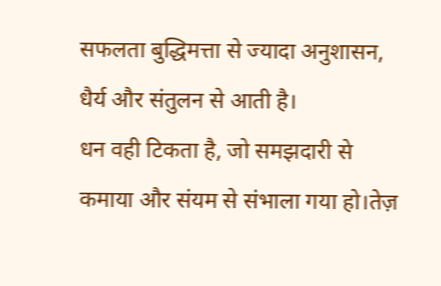सफलता बुद्धिमत्ता से ज्यादा अनुशासन, धैर्य और संतुलन से आती है।
धन वही टिकता है, जो समझदारी से कमाया और संयम से संभाला गया हो।तेज़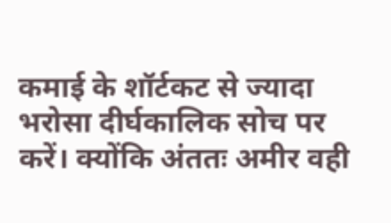कमाई के शॉर्टकट से ज्यादा भरोसा दीर्घकालिक सोच पर करें। क्योंकि अंततः अमीर वही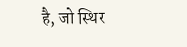है, जो स्थिर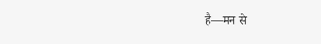है—मन से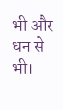भी और धन से भी।